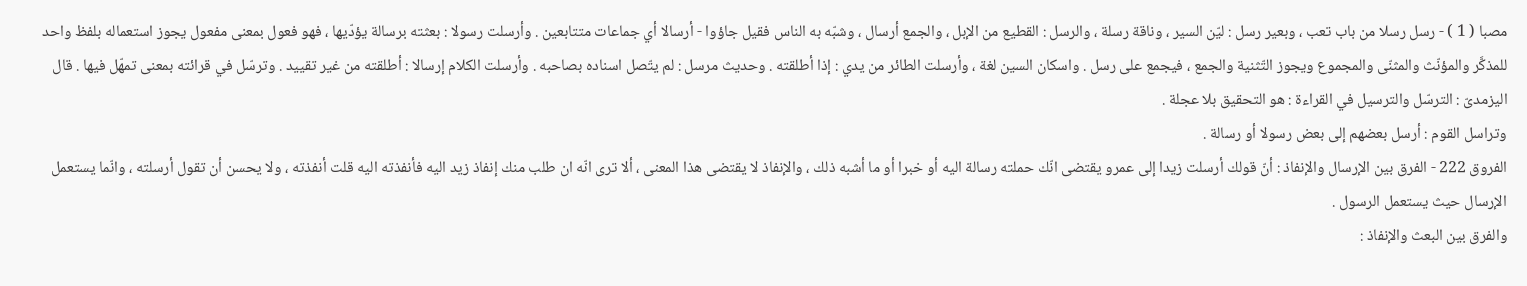مصبا ( 1 ) - رسل رسلا من باب تعب ، وبعير رسل : ليّن السير ، وناقة رسلة ، والرسل : القطيع من الإبل ، والجمع أرسال ، وشبّه به الناس فقيل جاؤوا - أرسالا أي جماعات متتابعين . وأرسلت رسولا : بعثته برسالة يؤدّيها ، فهو فعول بمعنى مفعول يجوز استعماله بلفظ واحد للمذكَّر والمؤنّث والمثنّى والمجموع ويجوز التّثنية والجمع ، فيجمع على رسل . واسكان السين لغة ، وأرسلت الطائر من يدي : إذا أطلقته . وحديث مرسل : لم يتّصل اسناده بصاحبه . وأرسلت الكلام إرسالا : أطلقته من غير تقييد . وترسّل في قرائته بمعنى تمهّل فيها . قال اليزمدىّ : الترسّل والترسيل في القراءة : هو التحقيق بلا عجلة .
وتراسل القوم : أرسل بعضهم إلى بعض رسولا أو رسالة .
الفروق 222 - الفرق بين الإرسال والإنفاذ : أنّ قولك أرسلت زيدا إلى عمرو يقتضى انّك حملته رسالة اليه أو خبرا أو ما أشبه ذلك ، والإنفاذ لا يقتضى هذا المعنى ، ألا ترى انّه ان طلب منك إنفاذ زيد اليه فأنفذته اليه قلت أنفذته ، ولا يحسن أن تقول أرسلته ، وانّما يستعمل الإرسال حيث يستعمل الرسول .
والفرق بين البعث والإنفاذ :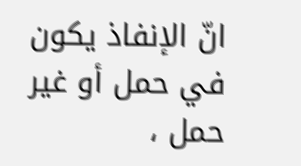انّ الإنفاذ يكون في حمل أو غير حمل ،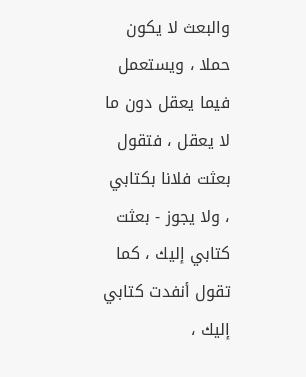والبعث لا يكون حملا ، ويستعمل فيما يعقل دون ما لا يعقل ، فتقول بعثت فلانا بكتابي ، ولا يجوز - بعثت كتابي إليك ، كما تقول أنفدت كتابي إليك ،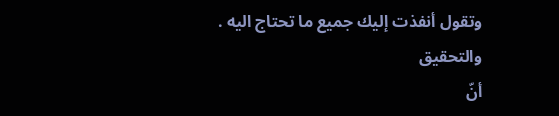وتقول أنفذت إليك جميع ما تحتاج اليه .
والتحقيق
أنّ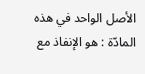الأصل الواحد في هذه المادّة : هو الإنفاذ مع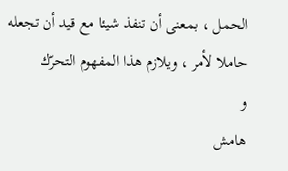الحمل ، بمعنى أن تنفذ شيئا مع قيد أن تجعله حاملا لأمر ، ويلازم هذا المفهوم التحرّك
و
هامش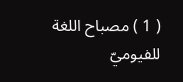( 1 ) مصباح اللغة للفيوميّ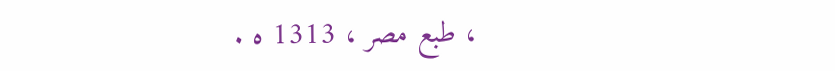، طبع مصر ، 1313 ه .